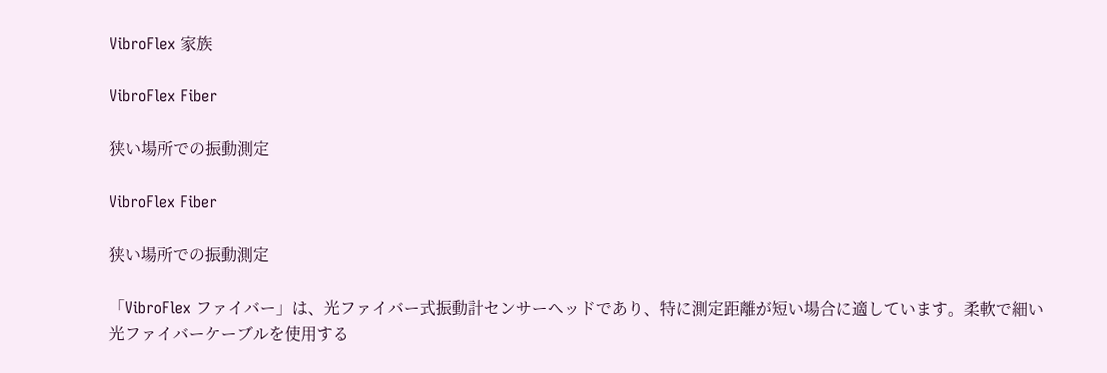VibroFlex 家族

VibroFlex Fiber

狭い場所での振動測定

VibroFlex Fiber

狭い場所での振動測定

「VibroFlex ファイバー」は、光ファイバー式振動計センサーヘッドであり、特に測定距離が短い場合に適しています。柔軟で細い光ファイバーケーブルを使用する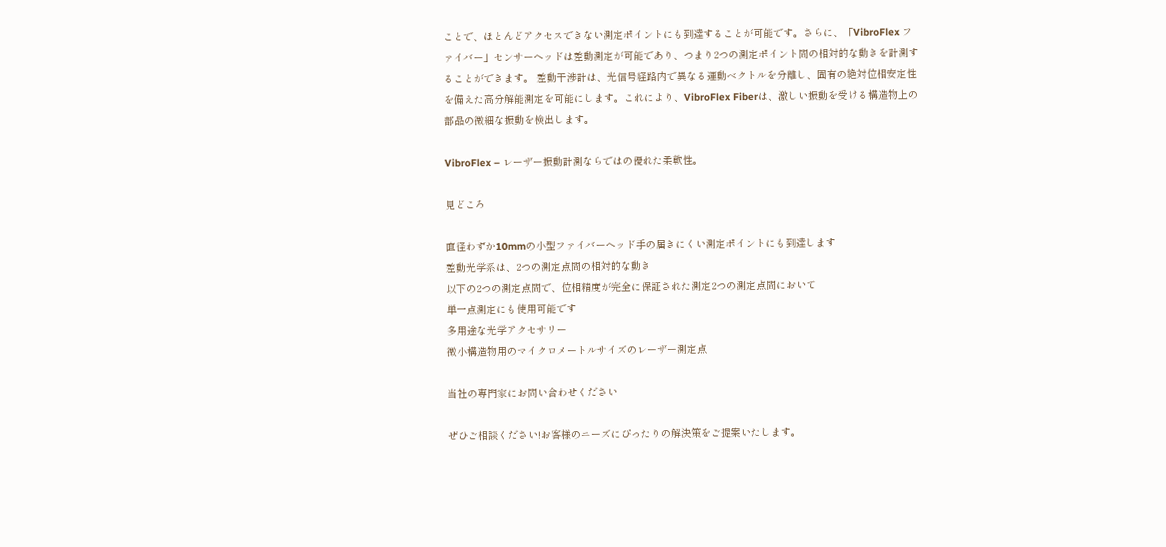ことで、ほとんどアクセスできない測定ポイントにも到達することが可能です。さらに、「VibroFlex ファイバー」センサーヘッドは差動測定が可能であり、つまり2つの測定ポイント間の相対的な動きを計測することができます。 差動干渉計は、光信号経路内で異なる運動ベクトルを分離し、固有の絶対位相安定性を備えた高分解能測定を可能にします。これにより、VibroFlex Fiberは、激しい振動を受ける構造物上の部品の微細な振動を検出します。

VibroFlex – レーザー振動計測ならではの優れた柔軟性。

見どころ

直径わずか10mmの小型ファイバーヘッド手の届きにくい測定ポイントにも到達します
差動光学系は、2つの測定点間の相対的な動き
以下の2つの測定点間で、位相精度が完全に保証された測定2つの測定点間において
単一点測定にも使用可能です
多用途な光学アクセサリー
微小構造物用のマイクロメートルサイズのレーザー測定点

当社の専門家にお問い合わせください

ぜひご相談ください!お客様のニーズにぴったりの解決策をご提案いたします。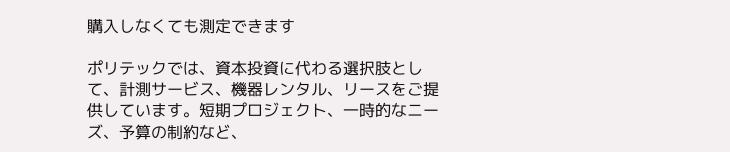購入しなくても測定できます

ポリテックでは、資本投資に代わる選択肢として、計測サービス、機器レンタル、リースをご提供しています。短期プロジェクト、一時的なニーズ、予算の制約など、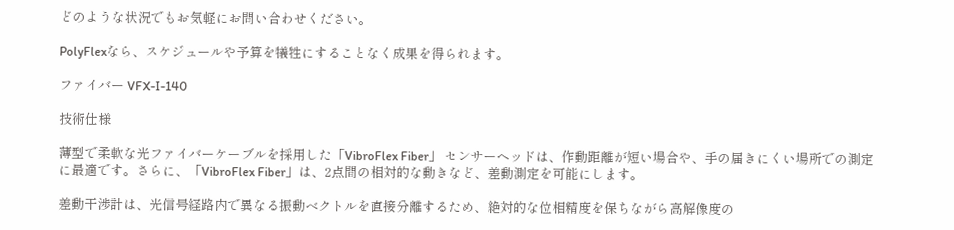どのような状況でもお気軽にお問い合わせください。

PolyFlexなら、スケジュールや予算を犠牲にすることなく成果を得られます。

ファイバー VFX-I-140

技術仕様

薄型で柔軟な光ファイバーケーブルを採用した「VibroFlex Fiber」 センサーヘッドは、作動距離が短い場合や、手の届きにくい場所での測定に最適です。さらに、「VibroFlex Fiber」は、2点間の相対的な動きなど、差動測定を可能にします。

差動干渉計は、光信号経路内で異なる振動ベクトルを直接分離するため、絶対的な位相精度を保ちながら高解像度の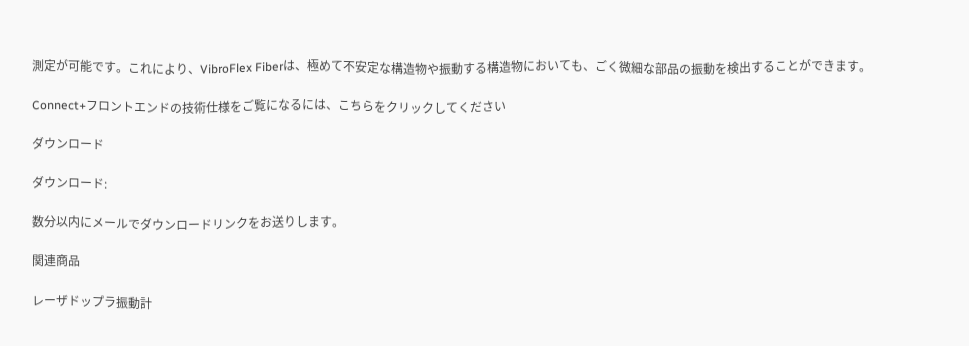測定が可能です。これにより、VibroFlex Fiberは、極めて不安定な構造物や振動する構造物においても、ごく微細な部品の振動を検出することができます。

Connect+フロントエンドの技術仕様をご覧になるには、こちらをクリックしてください

ダウンロード

ダウンロード:

数分以内にメールでダウンロードリンクをお送りします。

関連商品

レーザドップラ振動計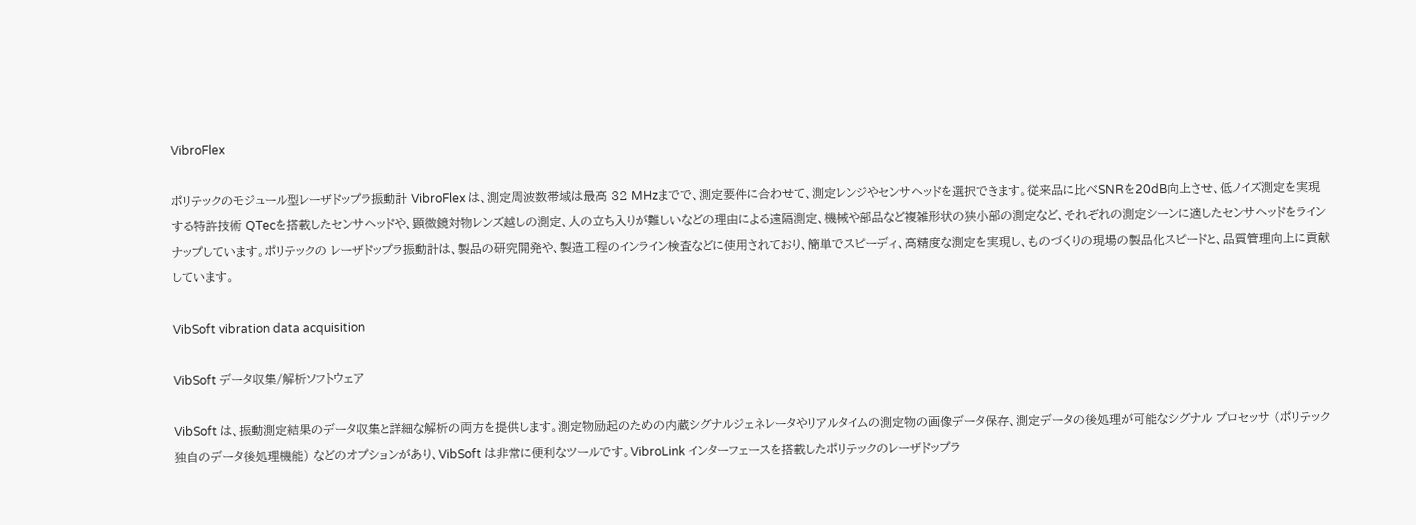VibroFlex

ポリテックのモジュール型レーザドップラ振動計 VibroFlex は、測定周波数帯域は最高 32 MHzまでで、測定要件に合わせて、測定レンジやセンサヘッドを選択できます。従来品に比べSNRを20dB向上させ、低ノイズ測定を実現する特許技術 QTecを搭載したセンサヘッドや、顕微鏡対物レンズ越しの測定、人の立ち入りが難しいなどの理由による遠隔測定、機械や部品など複雑形状の狭小部の測定など、それぞれの測定シーンに適したセンサヘッドをラインナップしています。ポリテックの レーザドップラ振動計は、製品の研究開発や、製造工程のインライン検査などに使用されており、簡単でスピーディ、高精度な測定を実現し、ものづくりの現場の製品化スピードと、品質管理向上に貢献しています。

VibSoft vibration data acquisition

VibSoft データ収集/解析ソフトウェア

VibSoft は、振動測定結果のデータ収集と詳細な解析の両方を提供します。測定物励起のための内蔵シグナルジェネレータやリアルタイムの測定物の画像データ保存、測定データの後処理が可能なシグナル プロセッサ (ポリテック独自のデータ後処理機能) などのオプションがあり、VibSoft は非常に便利なツールです。VibroLink インターフェースを搭載したポリテックのレーザドップラ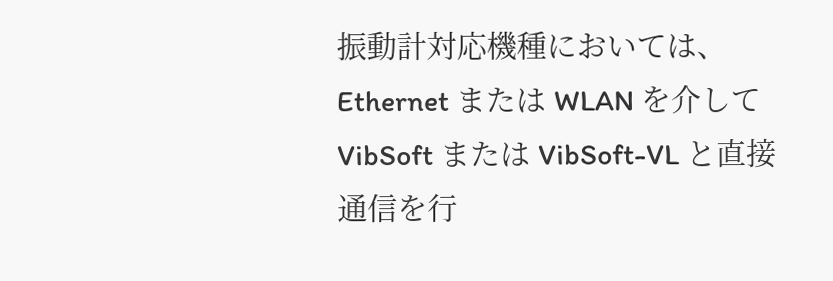振動計対応機種においては、Ethernet または WLAN を介して VibSoft または VibSoft-VL と直接通信を行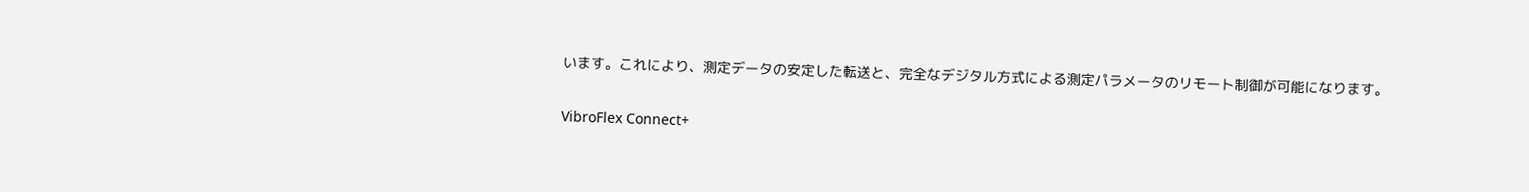います。これにより、測定データの安定した転送と、完全なデジタル方式による測定パラメータのリモート制御が可能になります。

VibroFlex Connect+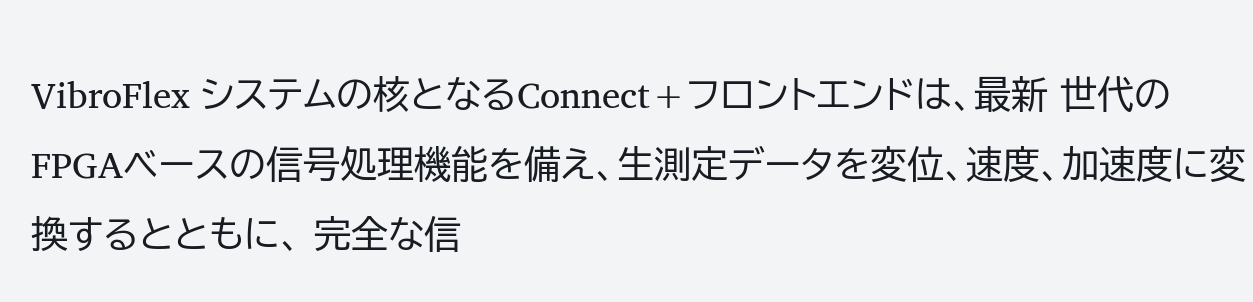VibroFlex システムの核となるConnect+フロントエンドは、最新 世代のFPGAベースの信号処理機能を備え、生測定データを変位、速度、加速度に変換するとともに、 完全な信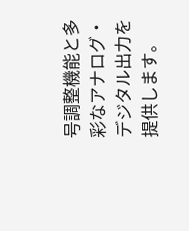号調整機能と多彩なアナログ・デジタル出力を提供します。